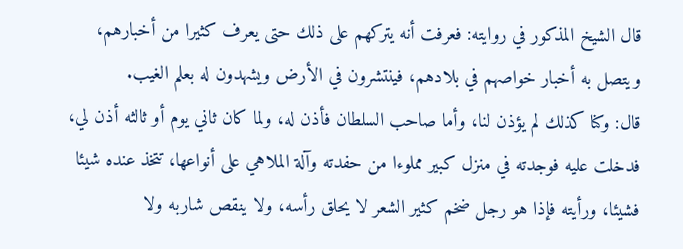قال الشيخ المذكور في روايته: فعرفت أنه يتركهم على ذلك حتى يعرف كثيرا من أخبارهم، ويتصل به أخبار خواصهم في بلادهم، فينتشرون في الأرض ويشهدون له بعلم الغيب.
قال: وكنا كذلك لم يؤذن لنا، وأما صاحب السلطان فأذن له، ولما كان ثاني يوم أو ثالثه أذن لي، فدخلت عليه فوجدته في منزل كبير مملوءا من حفدته وآلة الملاهي على أنواعها، تتخذ عنده شيئا فشيئا، ورأيته فإذا هو رجل ضخم كثير الشعر لا يحلق رأسه، ولا ينقص شاربه ولا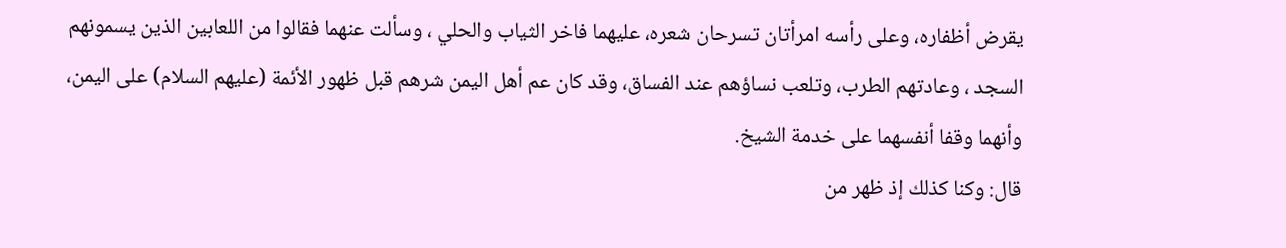يقرض أظفاره، وعلى رأسه امرأتان تسرحان شعره، عليهما فاخر الثياب والحلي ، وسألت عنهما فقالوا من اللعابين الذين يسمونهم السجد ، وعادتهم الطرب، وتلعب نساؤهم عند الفساق، وقد كان عم أهل اليمن شرهم قبل ظهور الأئمة (عليهم السلام) على اليمن، وأنهما وقفا أنفسهما على خدمة الشيخ.
قال: وكنا كذلك إذ ظهر من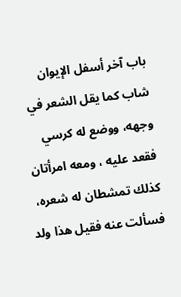باب آخر أسفل الإيوان شاب كما يقل الشعر في وجهه، ووضع له كرسي فقعد عليه ، ومعه امرأتان كذلك تمشطان له شعره، فسألت عنه فقيل هذا ولد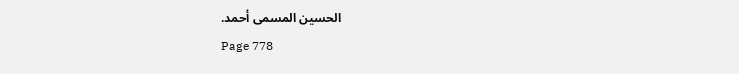الحسين المسمى أحمد.
Page 778